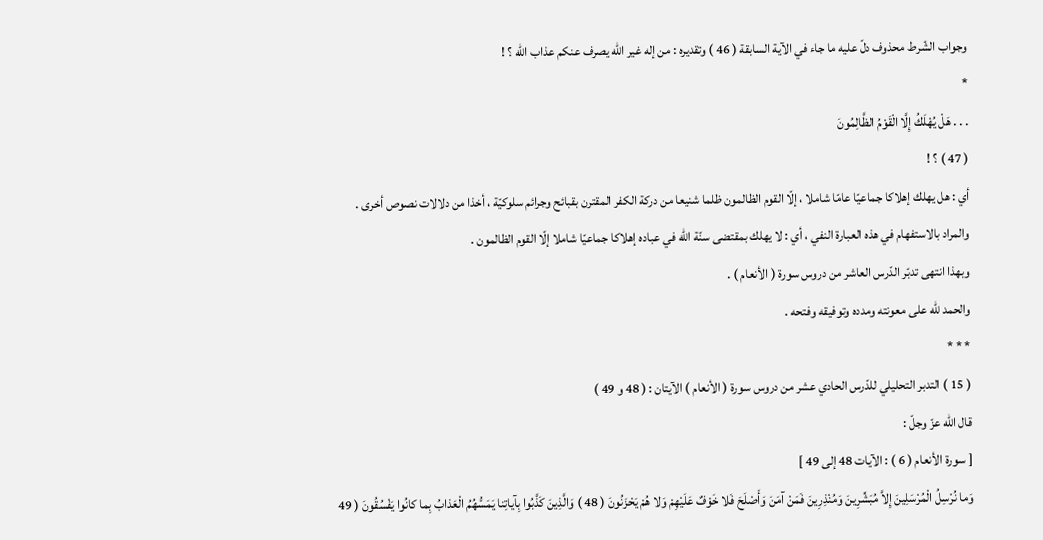وجواب الشّرط محذوف دلّ عليه ما جاء في الآية السابقة ( 46 ) وتقديره : من إله غير اللّه يصرف عنكم عذاب اللّه ؟ !
*
. . . هَلْ يُهْلَكُ إِلَّا الْقَوْمُ الظَّالِمُونَ
( 47 ) ؟ !
أي : هل يهلك إهلاكا جماعيّا عامّا شاملا ، إلّا القوم الظالمون ظلما شنيعا من دركة الكفر المقترن بقبائح وجرائم سلوكيّة ، أخذا من دلالات نصوص أخرى .
والمراد بالاستفهام في هذه العبارة النفي ، أي : لا يهلك بمقتضى سنّة اللّه في عباده إهلاكا جماعيّا شاملا إلّا القوم الظالمون .
وبهذا انتهى تدبّر الدّرس العاشر من دروس سورة ( الأنعام ) .
والحمد للّه على معونته ومدده وتوفيقه وفتحه .
* * *
( 15 ) التدبر التحليلي للدّرس الحادي عشر من دروس سورة ( الأنعام ) الآيتان : ( 48 و 49 )
قال اللّه عزّ وجلّ :
[ سورة الأنعام ( 6 ) : الآيات 48 إلى 49 ]
وَما نُرْسِلُ الْمُرْسَلِينَ إِلاَّ مُبَشِّرِينَ وَمُنْذِرِينَ فَمَنْ آمَنَ وَأَصْلَحَ فَلا خَوْفٌ عَلَيْهِمْ وَلا هُمْ يَحْزَنُونَ ( 48 ) وَالَّذِينَ كَذَّبُوا بِآياتِنا يَمَسُّهُمُ الْعَذابُ بِما كانُوا يَفْسُقُونَ ( 49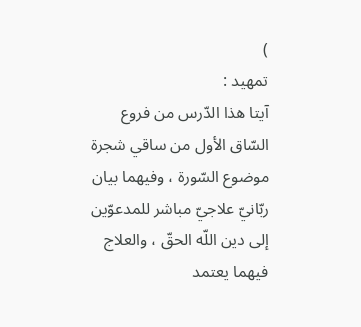)
تمهيد :
آيتا هذا الدّرس من فروع السّاق الأول من ساقي شجرة موضوع السّورة ، وفيهما بيان ربّانيّ علاجيّ مباشر للمدعوّين إلى دين اللّه الحقّ ، والعلاج فيهما يعتمد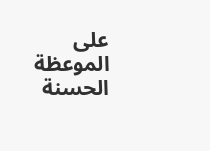على الموعظة الحسنة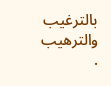بالترغيب والترهيب .